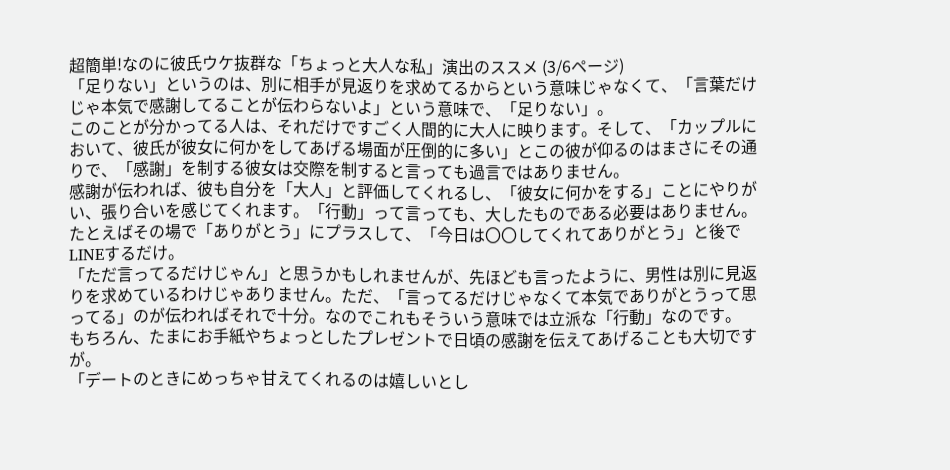超簡単!なのに彼氏ウケ抜群な「ちょっと大人な私」演出のススメ (3/6ページ)
「足りない」というのは、別に相手が見返りを求めてるからという意味じゃなくて、「言葉だけじゃ本気で感謝してることが伝わらないよ」という意味で、「足りない」。
このことが分かってる人は、それだけですごく人間的に大人に映ります。そして、「カップルにおいて、彼氏が彼女に何かをしてあげる場面が圧倒的に多い」とこの彼が仰るのはまさにその通りで、「感謝」を制する彼女は交際を制すると言っても過言ではありません。
感謝が伝われば、彼も自分を「大人」と評価してくれるし、「彼女に何かをする」ことにやりがい、張り合いを感じてくれます。「行動」って言っても、大したものである必要はありません。
たとえばその場で「ありがとう」にプラスして、「今日は〇〇してくれてありがとう」と後でLINEするだけ。
「ただ言ってるだけじゃん」と思うかもしれませんが、先ほども言ったように、男性は別に見返りを求めているわけじゃありません。ただ、「言ってるだけじゃなくて本気でありがとうって思ってる」のが伝わればそれで十分。なのでこれもそういう意味では立派な「行動」なのです。
もちろん、たまにお手紙やちょっとしたプレゼントで日頃の感謝を伝えてあげることも大切ですが。
「デートのときにめっちゃ甘えてくれるのは嬉しいとし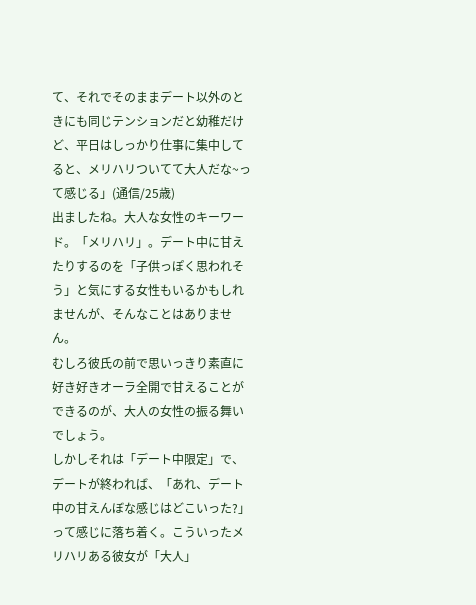て、それでそのままデート以外のときにも同じテンションだと幼稚だけど、平日はしっかり仕事に集中してると、メリハリついてて大人だな~って感じる」(通信/25歳)
出ましたね。大人な女性のキーワード。「メリハリ」。デート中に甘えたりするのを「子供っぽく思われそう」と気にする女性もいるかもしれませんが、そんなことはありません。
むしろ彼氏の前で思いっきり素直に好き好きオーラ全開で甘えることができるのが、大人の女性の振る舞いでしょう。
しかしそれは「デート中限定」で、デートが終われば、「あれ、デート中の甘えんぼな感じはどこいった?」って感じに落ち着く。こういったメリハリある彼女が「大人」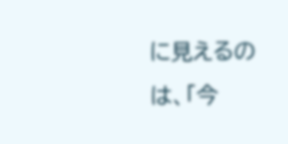に見えるのは、「今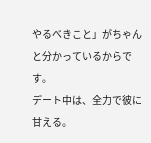やるべきこと」がちゃんと分かっているからです。
デート中は、全力で彼に甘える。